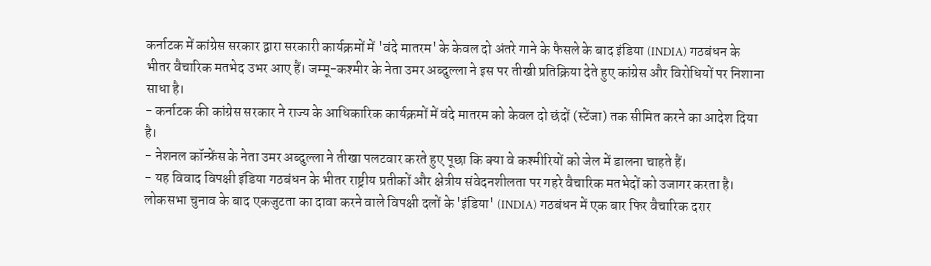कर्नाटक में कांग्रेस सरकार द्वारा सरकारी कार्यक्रमों में 'वंदे मातरम' के केवल दो अंतरे गाने के फैसले के बाद इंडिया (INDIA) गठबंधन के भीतर वैचारिक मतभेद उभर आए हैं। जम्मू-कश्मीर के नेता उमर अब्दुल्ला ने इस पर तीखी प्रतिक्रिया देते हुए कांग्रेस और विरोधियों पर निशाना साधा है।
- कर्नाटक की कांग्रेस सरकार ने राज्य के आधिकारिक कार्यक्रमों में वंदे मातरम को केवल दो छंदों (स्टेंजा) तक सीमित करने का आदेश दिया है।
- नेशनल कॉन्फ्रेंस के नेता उमर अब्दुल्ला ने तीखा पलटवार करते हुए पूछा कि क्या वे कश्मीरियों को जेल में डालना चाहते हैं।
- यह विवाद विपक्षी इंडिया गठबंधन के भीतर राष्ट्रीय प्रतीकों और क्षेत्रीय संवेदनशीलता पर गहरे वैचारिक मतभेदों को उजागर करता है।
लोकसभा चुनाव के बाद एकजुटता का दावा करने वाले विपक्षी दलों के 'इंडिया' (INDIA) गठबंधन में एक बार फिर वैचारिक दरार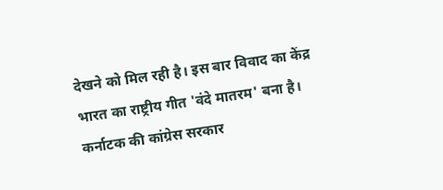देखने को मिल रही है। इस बार विवाद का केंद्र भारत का राष्ट्रीय गीत 'वंदे मातरम' बना है। कर्नाटक की कांग्रेस सरकार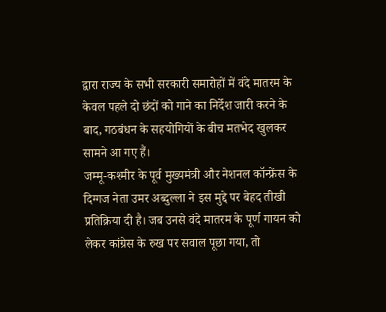द्वारा राज्य के सभी सरकारी समारोहों में वंदे मातरम के केवल पहले दो छंदों को गाने का निर्देश जारी करने के बाद, गठबंधन के सहयोगियों के बीच मतभेद खुलकर सामने आ गए हैं।
जम्मू-कश्मीर के पूर्व मुख्यमंत्री और नेशनल कॉन्फ्रेंस के दिग्गज नेता उमर अब्दुल्ला ने इस मुद्दे पर बेहद तीखी प्रतिक्रिया दी है। जब उनसे वंदे मातरम के पूर्ण गायन को लेकर कांग्रेस के रुख पर सवाल पूछा गया, तो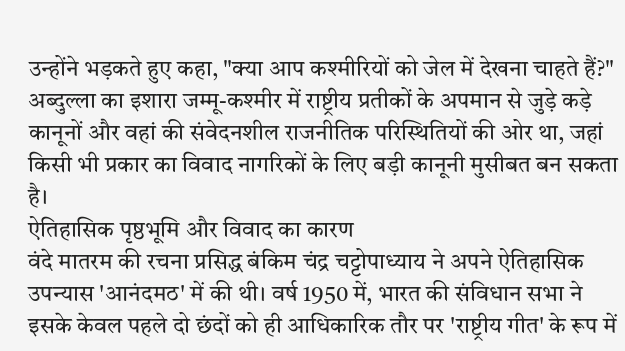उन्होंने भड़कते हुए कहा, "क्या आप कश्मीरियों को जेल में देखना चाहते हैं?" अब्दुल्ला का इशारा जम्मू-कश्मीर में राष्ट्रीय प्रतीकों के अपमान से जुड़े कड़े कानूनों और वहां की संवेदनशील राजनीतिक परिस्थितियों की ओर था, जहां किसी भी प्रकार का विवाद नागरिकों के लिए बड़ी कानूनी मुसीबत बन सकता है।
ऐतिहासिक पृष्ठभूमि और विवाद का कारण
वंदे मातरम की रचना प्रसिद्ध बंकिम चंद्र चट्टोपाध्याय ने अपने ऐतिहासिक उपन्यास 'आनंदमठ' में की थी। वर्ष 1950 में, भारत की संविधान सभा ने इसके केवल पहले दो छंदों को ही आधिकारिक तौर पर 'राष्ट्रीय गीत' के रूप में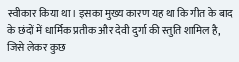स्वीकार किया था। इसका मुख्य कारण यह था कि गीत के बाद के छंदों में धार्मिक प्रतीक और देवी दुर्गा की स्तुति शामिल है, जिसे लेकर कुछ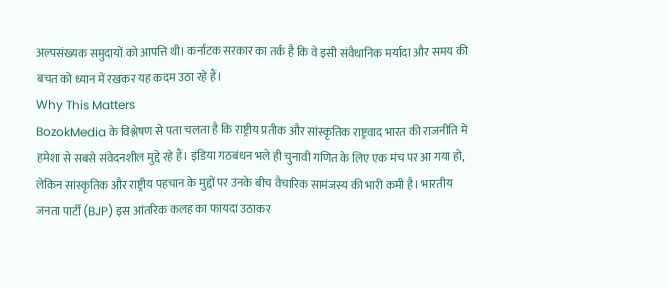अल्पसंख्यक समुदायों को आपत्ति थी। कर्नाटक सरकार का तर्क है कि वे इसी संवैधानिक मर्यादा और समय की बचत को ध्यान में रखकर यह कदम उठा रहे हैं।
Why This Matters
BozokMedia के विश्लेषण से पता चलता है कि राष्ट्रीय प्रतीक और सांस्कृतिक राष्ट्रवाद भारत की राजनीति में हमेशा से सबसे संवेदनशील मुद्दे रहे हैं। इंडिया गठबंधन भले ही चुनावी गणित के लिए एक मंच पर आ गया हो, लेकिन सांस्कृतिक और राष्ट्रीय पहचान के मुद्दों पर उनके बीच वैचारिक सामंजस्य की भारी कमी है। भारतीय जनता पार्टी (BJP) इस आंतरिक कलह का फायदा उठाकर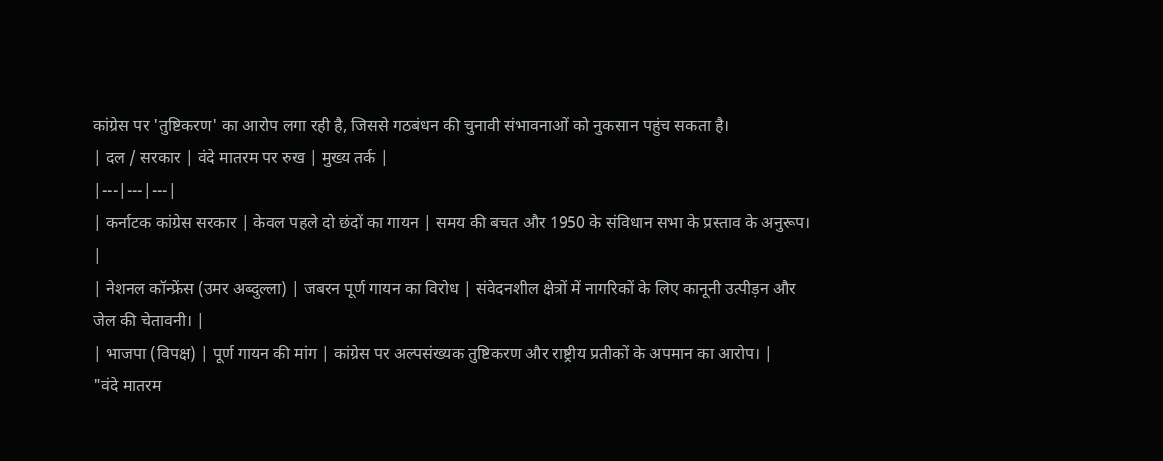कांग्रेस पर 'तुष्टिकरण' का आरोप लगा रही है, जिससे गठबंधन की चुनावी संभावनाओं को नुकसान पहुंच सकता है।
| दल / सरकार | वंदे मातरम पर रुख | मुख्य तर्क |
|---|---|---|
| कर्नाटक कांग्रेस सरकार | केवल पहले दो छंदों का गायन | समय की बचत और 1950 के संविधान सभा के प्रस्ताव के अनुरूप। |
| नेशनल कॉन्फ्रेंस (उमर अब्दुल्ला) | जबरन पूर्ण गायन का विरोध | संवेदनशील क्षेत्रों में नागरिकों के लिए कानूनी उत्पीड़न और जेल की चेतावनी। |
| भाजपा (विपक्ष) | पूर्ण गायन की मांग | कांग्रेस पर अल्पसंख्यक तुष्टिकरण और राष्ट्रीय प्रतीकों के अपमान का आरोप। |
"वंदे मातरम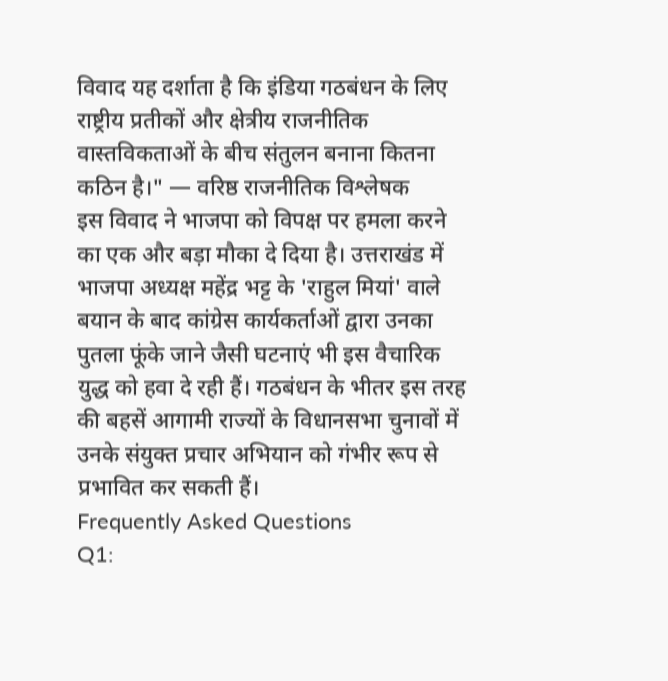विवाद यह दर्शाता है कि इंडिया गठबंधन के लिए राष्ट्रीय प्रतीकों और क्षेत्रीय राजनीतिक वास्तविकताओं के बीच संतुलन बनाना कितना कठिन है।" — वरिष्ठ राजनीतिक विश्लेषक
इस विवाद ने भाजपा को विपक्ष पर हमला करने का एक और बड़ा मौका दे दिया है। उत्तराखंड में भाजपा अध्यक्ष महेंद्र भट्ट के 'राहुल मियां' वाले बयान के बाद कांग्रेस कार्यकर्ताओं द्वारा उनका पुतला फूंके जाने जैसी घटनाएं भी इस वैचारिक युद्ध को हवा दे रही हैं। गठबंधन के भीतर इस तरह की बहसें आगामी राज्यों के विधानसभा चुनावों में उनके संयुक्त प्रचार अभियान को गंभीर रूप से प्रभावित कर सकती हैं।
Frequently Asked Questions
Q1: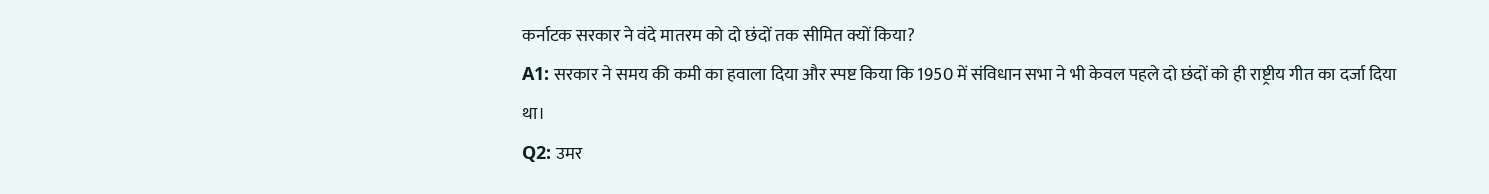कर्नाटक सरकार ने वंदे मातरम को दो छंदों तक सीमित क्यों किया?
A1: सरकार ने समय की कमी का हवाला दिया और स्पष्ट किया कि 1950 में संविधान सभा ने भी केवल पहले दो छंदों को ही राष्ट्रीय गीत का दर्जा दिया था।
Q2: उमर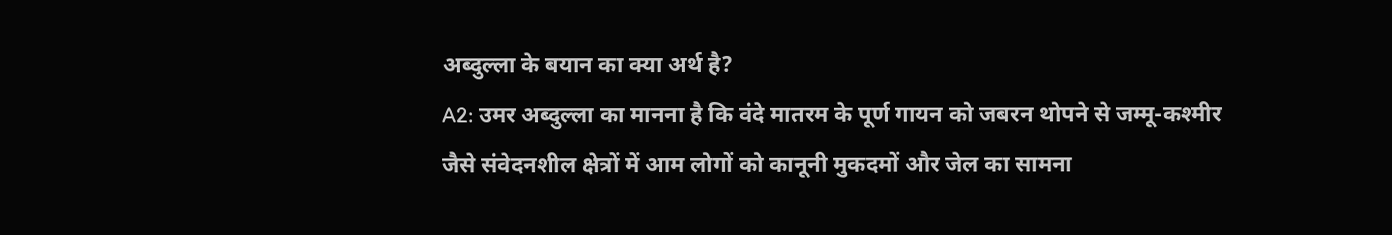अब्दुल्ला के बयान का क्या अर्थ है?
A2: उमर अब्दुल्ला का मानना है कि वंदे मातरम के पूर्ण गायन को जबरन थोपने से जम्मू-कश्मीर जैसे संवेदनशील क्षेत्रों में आम लोगों को कानूनी मुकदमों और जेल का सामना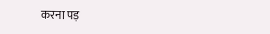करना पड़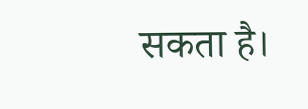सकता है।